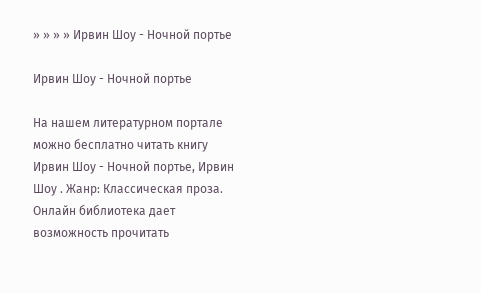» » » » Ирвин Шоу - Ночной портье

Ирвин Шоу - Ночной портье

На нашем литературном портале можно бесплатно читать книгу Ирвин Шоу - Ночной портье, Ирвин Шоу . Жанр: Классическая проза. Онлайн библиотека дает возможность прочитать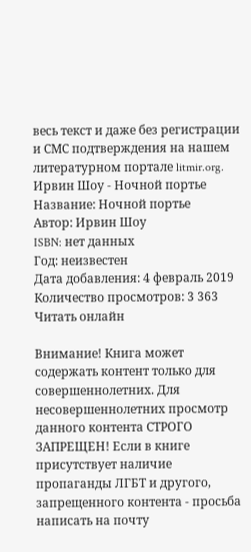весь текст и даже без регистрации и СМС подтверждения на нашем литературном портале litmir.org.
Ирвин Шоу - Ночной портье
Название: Ночной портье
Автор: Ирвин Шоу
ISBN: нет данных
Год: неизвестен
Дата добавления: 4 февраль 2019
Количество просмотров: 3 363
Читать онлайн

Внимание! Книга может содержать контент только для совершеннолетних. Для несовершеннолетних просмотр данного контента СТРОГО ЗАПРЕЩЕН! Если в книге присутствует наличие пропаганды ЛГБТ и другого, запрещенного контента - просьба написать на почту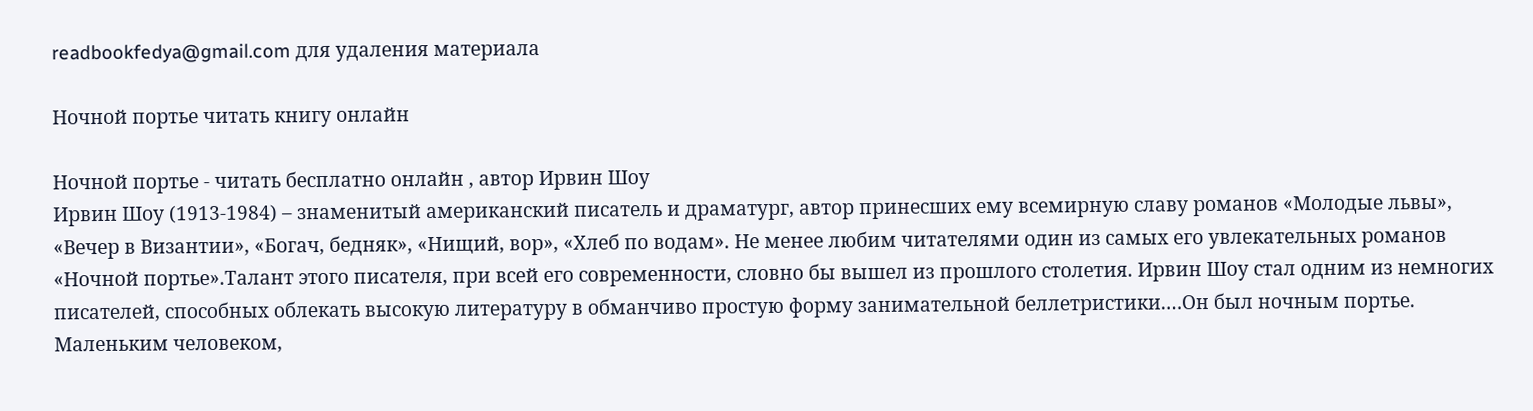readbookfedya@gmail.com для удаления материала

Ночной портье читать книгу онлайн

Ночной портье - читать бесплатно онлайн , автор Ирвин Шоу
Ирвин Шоу (1913-1984) – знаменитый американский писатель и драматург, автор принесших ему всемирную славу романов «Молодые львы», «Вечер в Византии», «Богач, бедняк», «Нищий, вор», «Хлеб по водам». Не менее любим читателями один из самых его увлекательных романов «Ночной портье».Талант этого писателя, при всей его современности, словно бы вышел из прошлого столетия. Ирвин Шоу стал одним из немногих писателей, способных облекать высокую литературу в обманчиво простую форму занимательной беллетристики.…Он был ночным портье. Маленьким человеком,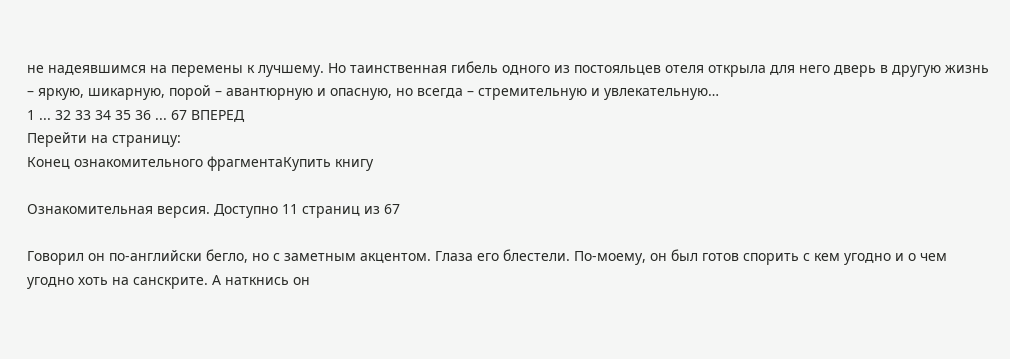не надеявшимся на перемены к лучшему. Но таинственная гибель одного из постояльцев отеля открыла для него дверь в другую жизнь – яркую, шикарную, порой – авантюрную и опасную, но всегда – стремительную и увлекательную…
1 ... 32 33 34 35 36 ... 67 ВПЕРЕД
Перейти на страницу:
Конец ознакомительного фрагментаКупить книгу

Ознакомительная версия. Доступно 11 страниц из 67

Говорил он по-английски бегло, но с заметным акцентом. Глаза его блестели. По-моему, он был готов спорить с кем угодно и о чем угодно хоть на санскрите. А наткнись он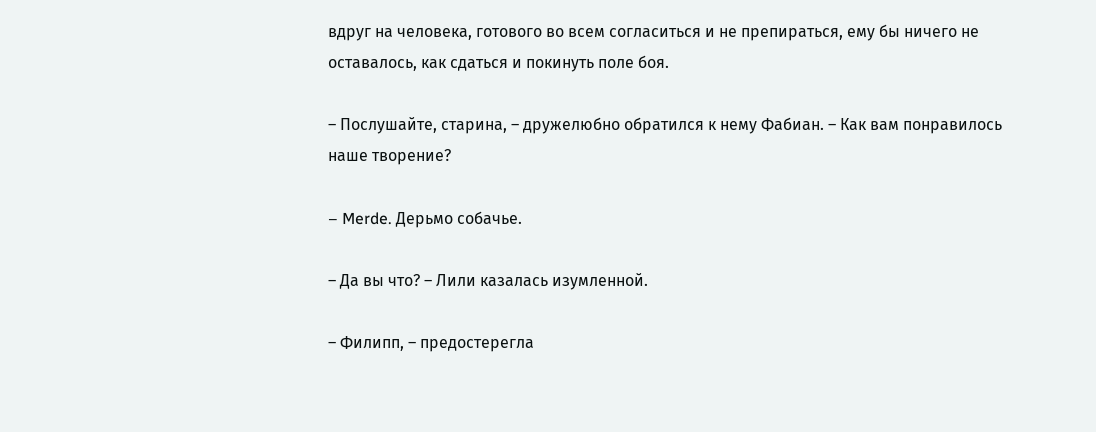вдруг на человека, готового во всем согласиться и не препираться, ему бы ничего не оставалось, как сдаться и покинуть поле боя.

– Послушайте, старина, – дружелюбно обратился к нему Фабиан. – Как вам понравилось наше творение?

– Merde. Дерьмо собачье.

– Да вы что? – Лили казалась изумленной.

– Филипп, – предостерегла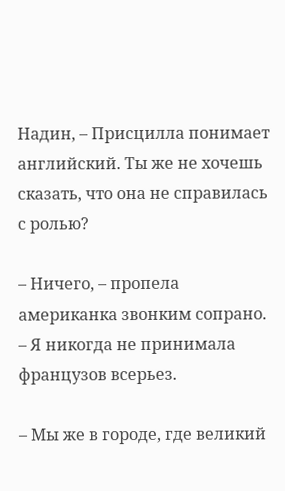Надин, – Присцилла понимает английский. Ты же не хочешь сказать, что она не справилась с ролью?

– Ничего, – пропела американка звонким сопрано. – Я никогда не принимала французов всерьез.

– Мы же в городе, где великий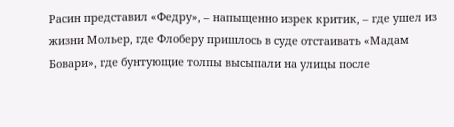Расин представил «Федру», – напыщенно изрек критик, – где ушел из жизни Мольер, где Флоберу пришлось в суде отстаивать «Мадам Бовари», где бунтующие толпы высыпали на улицы после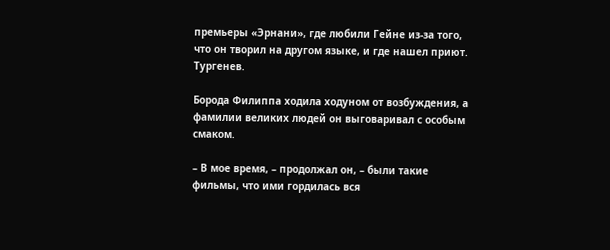премьеры «Эрнани», где любили Гейне из-за того, что он творил на другом языке, и где нашел приют. Тургенев.

Борода Филиппа ходила ходуном от возбуждения, а фамилии великих людей он выговаривал с особым смаком.

– В мое время, – продолжал он, – были такие фильмы, что ими гордилась вся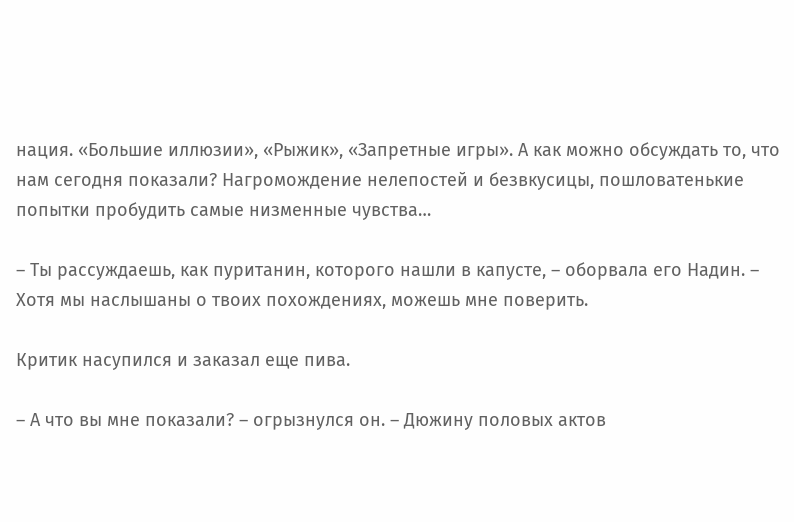нация. «Большие иллюзии», «Рыжик», «Запретные игры». А как можно обсуждать то, что нам сегодня показали? Нагромождение нелепостей и безвкусицы, пошловатенькие попытки пробудить самые низменные чувства…

– Ты рассуждаешь, как пуританин, которого нашли в капусте, – оборвала его Надин. – Хотя мы наслышаны о твоих похождениях, можешь мне поверить.

Критик насупился и заказал еще пива.

– А что вы мне показали? – огрызнулся он. – Дюжину половых актов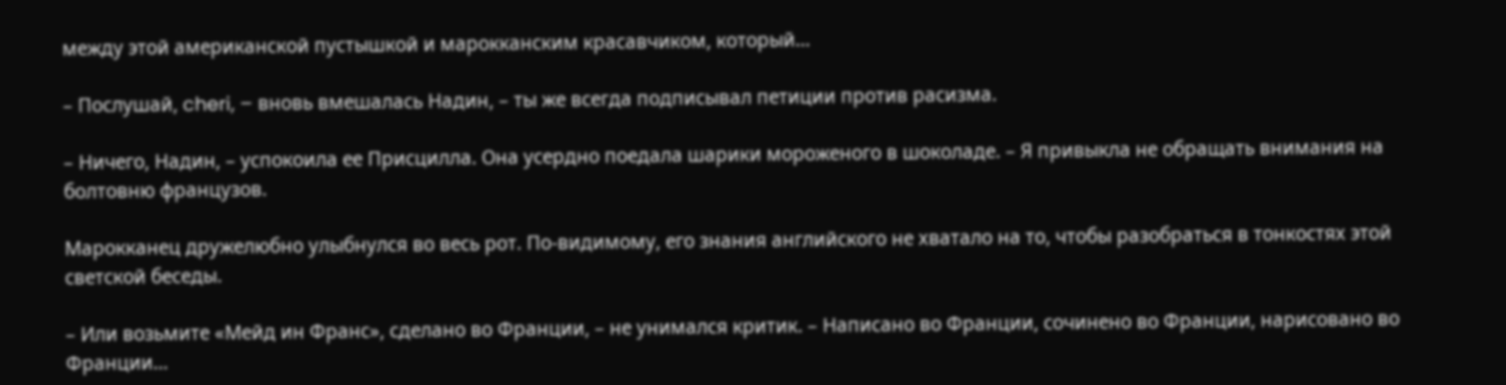между этой американской пустышкой и марокканским красавчиком, который…

– Послушай, cheri, – вновь вмешалась Надин, – ты же всегда подписывал петиции против расизма.

– Ничего, Надин, – успокоила ее Присцилла. Она усердно поедала шарики мороженого в шоколаде. – Я привыкла не обращать внимания на болтовню французов.

Марокканец дружелюбно улыбнулся во весь рот. По-видимому, его знания английского не хватало на то, чтобы разобраться в тонкостях этой светской беседы.

– Или возьмите «Мейд ин Франс», сделано во Франции, – не унимался критик. – Написано во Франции, сочинено во Франции, нарисовано во Франции…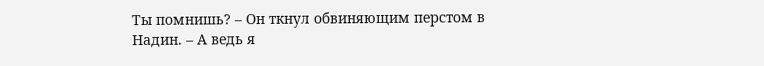Ты помнишь? – Он ткнул обвиняющим перстом в Надин. – А ведь я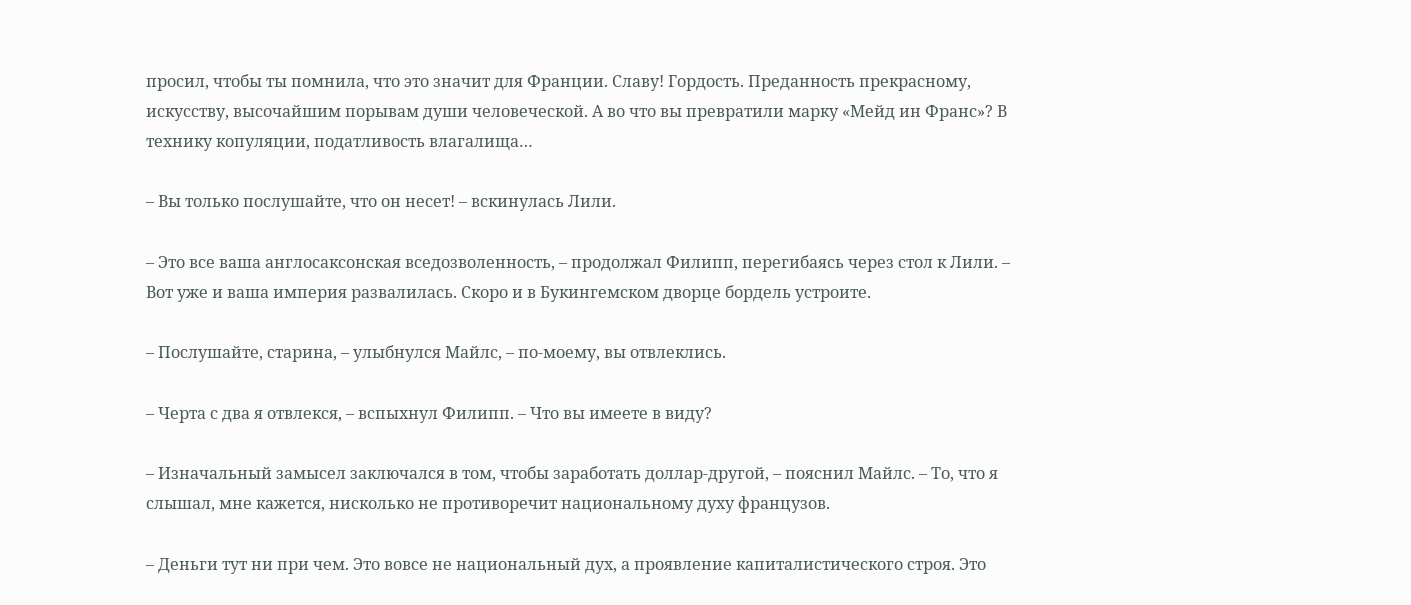просил, чтобы ты помнила, что это значит для Франции. Славу! Гордость. Преданность прекрасному, искусству, высочайшим порывам души человеческой. А во что вы превратили марку «Мейд ин Франс»? В технику копуляции, податливость влагалища…

– Вы только послушайте, что он несет! – вскинулась Лили.

– Это все ваша англосаксонская вседозволенность, – продолжал Филипп, перегибаясь через стол к Лили. – Вот уже и ваша империя развалилась. Скоро и в Букингемском дворце бордель устроите.

– Послушайте, старина, – улыбнулся Майлс, – по-моему, вы отвлеклись.

– Черта с два я отвлекся, – вспыхнул Филипп. – Что вы имеете в виду?

– Изначальный замысел заключался в том, чтобы заработать доллар-другой, – пояснил Майлс. – То, что я слышал, мне кажется, нисколько не противоречит национальному духу французов.

– Деньги тут ни при чем. Это вовсе не национальный дух, а проявление капиталистического строя. Это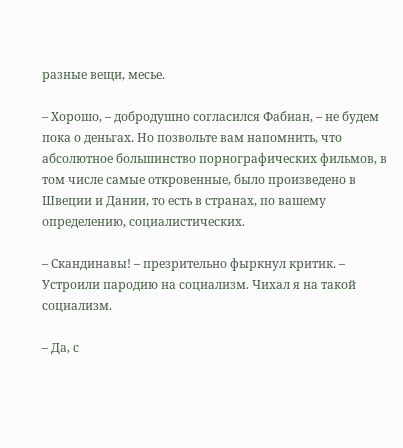разные вещи, месье.

– Хорошо, – добродушно согласился Фабиан, – не будем пока о деньгах. Но позвольте вам напомнить, что абсолютное большинство порнографических фильмов, в том числе самые откровенные, было произведено в Швеции и Дании, то есть в странах, по вашему определению, социалистических.

– Скандинавы! – презрительно фыркнул критик. – Устроили пародию на социализм. Чихал я на такой социализм.

– Да, с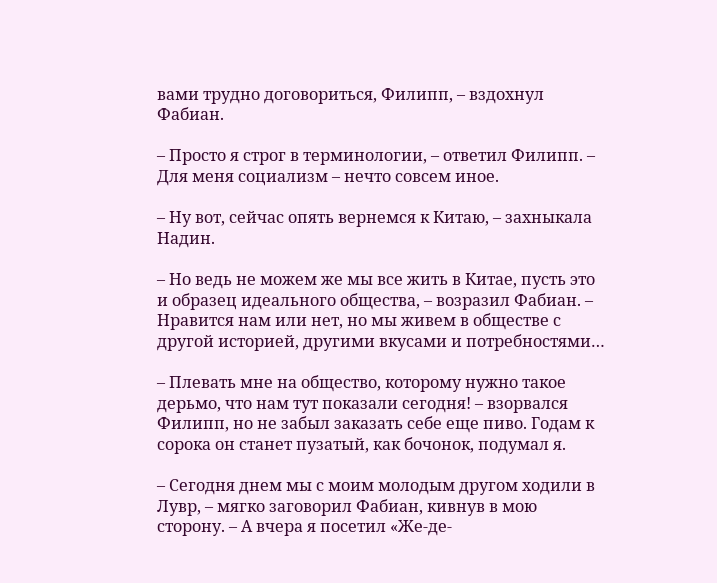вами трудно договориться, Филипп, – вздохнул Фабиан.

– Просто я строг в терминологии, – ответил Филипп. – Для меня социализм – нечто совсем иное.

– Ну вот, сейчас опять вернемся к Китаю, – захныкала Надин.

– Но ведь не можем же мы все жить в Китае, пусть это и образец идеального общества, – возразил Фабиан. – Нравится нам или нет, но мы живем в обществе с другой историей, другими вкусами и потребностями…

– Плевать мне на общество, которому нужно такое дерьмо, что нам тут показали сегодня! – взорвался Филипп, но не забыл заказать себе еще пиво. Годам к сорока он станет пузатый, как бочонок, подумал я.

– Сегодня днем мы с моим молодым другом ходили в Лувр, – мягко заговорил Фабиан, кивнув в мою сторону. – А вчера я посетил «Же-де-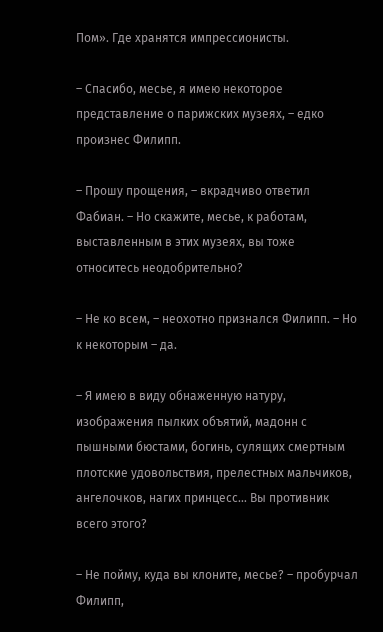Пом». Где хранятся импрессионисты.

– Спасибо, месье, я имею некоторое представление о парижских музеях, – едко произнес Филипп.

– Прошу прощения, – вкрадчиво ответил Фабиан. – Но скажите, месье, к работам, выставленным в этих музеях, вы тоже относитесь неодобрительно?

– Не ко всем, – неохотно признался Филипп. – Но к некоторым – да.

– Я имею в виду обнаженную натуру, изображения пылких объятий, мадонн с пышными бюстами, богинь, сулящих смертным плотские удовольствия, прелестных мальчиков, ангелочков, нагих принцесс… Вы противник всего этого?

– Не пойму, куда вы клоните, месье? – пробурчал Филипп,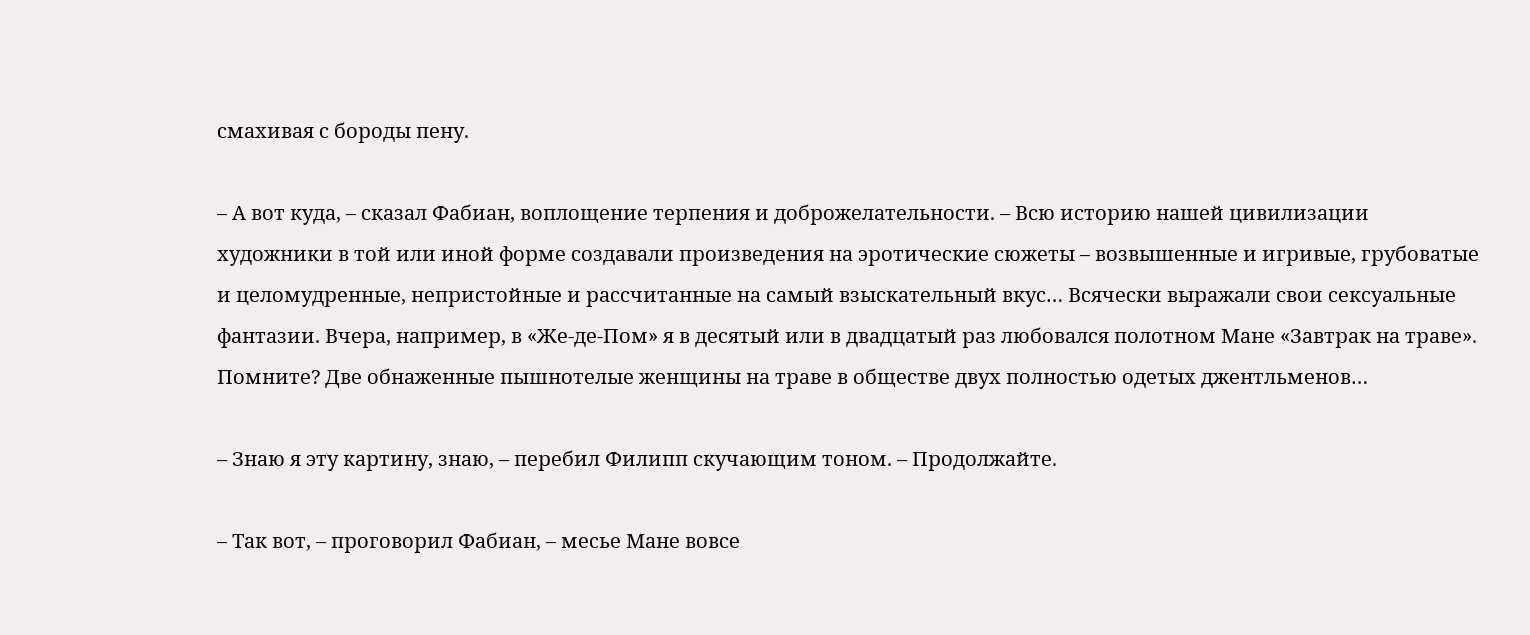смахивая с бороды пену.

– А вот куда, – сказал Фабиан, воплощение терпения и доброжелательности. – Всю историю нашей цивилизации художники в той или иной форме создавали произведения на эротические сюжеты – возвышенные и игривые, грубоватые и целомудренные, непристойные и рассчитанные на самый взыскательный вкус… Всячески выражали свои сексуальные фантазии. Вчера, например, в «Же-де-Пом» я в десятый или в двадцатый раз любовался полотном Мане «Завтрак на траве». Помните? Две обнаженные пышнотелые женщины на траве в обществе двух полностью одетых джентльменов…

– Знаю я эту картину, знаю, – перебил Филипп скучающим тоном. – Продолжайте.

– Так вот, – проговорил Фабиан, – месье Мане вовсе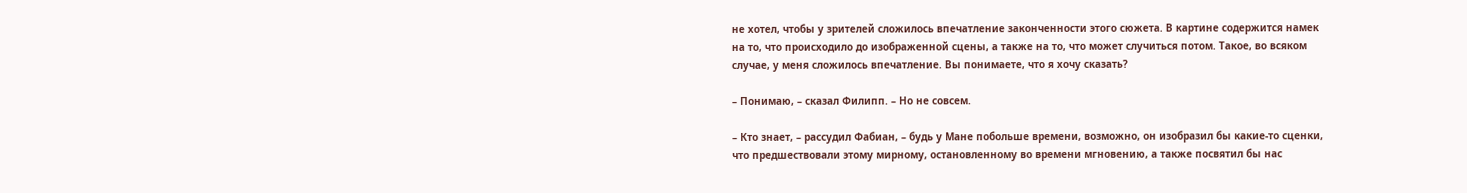не хотел, чтобы у зрителей сложилось впечатление законченности этого сюжета. В картине содержится намек на то, что происходило до изображенной сцены, а также на то, что может случиться потом. Такое, во всяком случае, у меня сложилось впечатление. Вы понимаете, что я хочу сказать?

– Понимаю, – сказал Филипп. – Но не совсем.

– Кто знает, – рассудил Фабиан, – будь у Мане побольше времени, возможно, он изобразил бы какие-то сценки, что предшествовали этому мирному, остановленному во времени мгновению, а также посвятил бы нас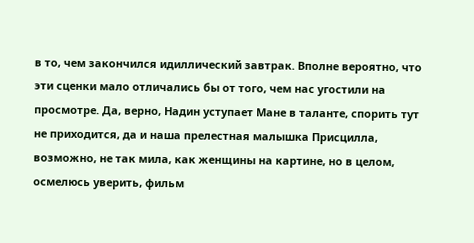в то, чем закончился идиллический завтрак. Вполне вероятно, что эти сценки мало отличались бы от того, чем нас угостили на просмотре. Да, верно, Надин уступает Мане в таланте, спорить тут не приходится, да и наша прелестная малышка Присцилла, возможно, не так мила, как женщины на картине, но в целом, осмелюсь уверить, фильм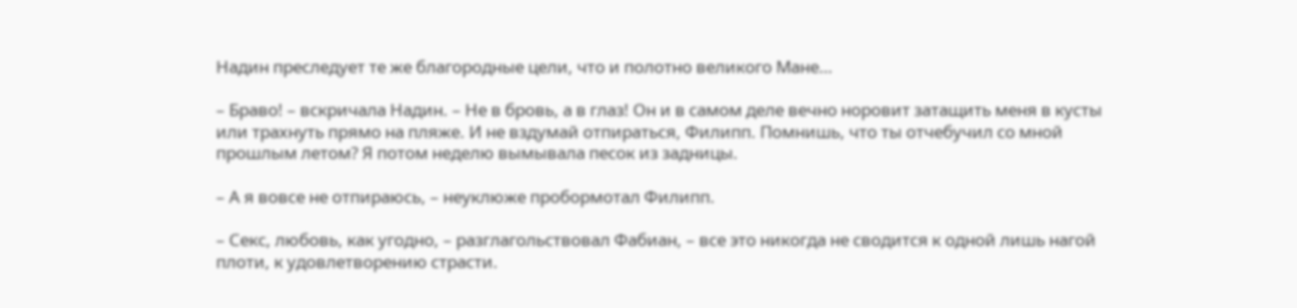Надин преследует те же благородные цели, что и полотно великого Мане…

– Браво! – вскричала Надин. – Не в бровь, а в глаз! Он и в самом деле вечно норовит затащить меня в кусты или трахнуть прямо на пляже. И не вздумай отпираться, Филипп. Помнишь, что ты отчебучил со мной прошлым летом? Я потом неделю вымывала песок из задницы.

– А я вовсе не отпираюсь, – неуклюже пробормотал Филипп.

– Секс, любовь, как угодно, – разглагольствовал Фабиан, – все это никогда не сводится к одной лишь нагой плоти, к удовлетворению страсти.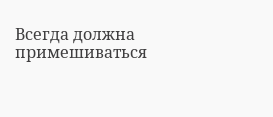Всегда должна примешиваться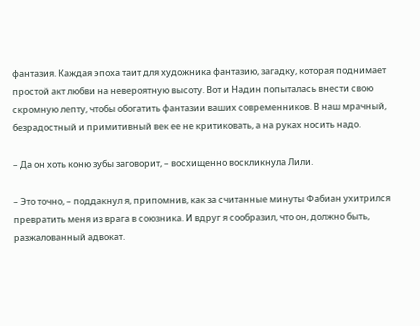фантазия. Каждая эпоха таит для художника фантазию, загадку, которая поднимает простой акт любви на невероятную высоту. Вот и Надин попыталась внести свою скромную лепту, чтобы обогатить фантазии ваших современников. В наш мрачный, безрадостный и примитивный век ее не критиковать, а на руках носить надо.

– Да он хоть коню зубы заговорит, – восхищенно воскликнула Лили.

– Это точно, – поддакнул я, припомнив, как за считанные минуты Фабиан ухитрился превратить меня из врага в союзника. И вдруг я сообразил, что он, должно быть, разжалованный адвокат.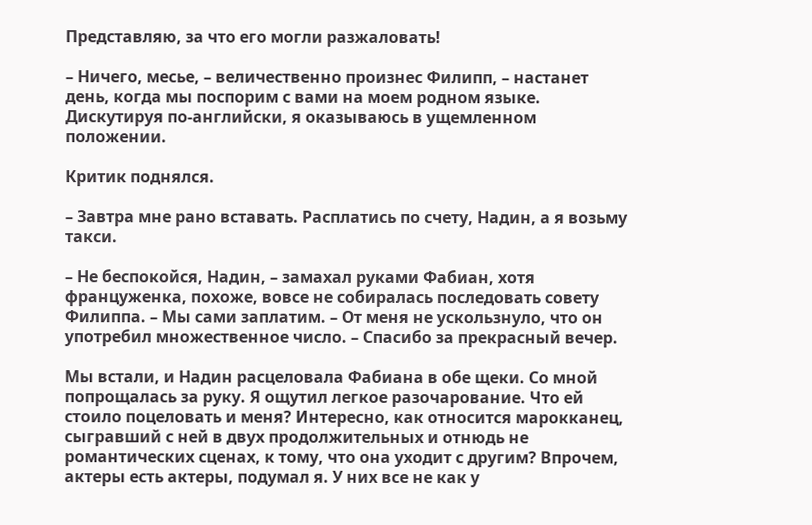Представляю, за что его могли разжаловать!

– Ничего, месье, – величественно произнес Филипп, – настанет день, когда мы поспорим с вами на моем родном языке. Дискутируя по-английски, я оказываюсь в ущемленном положении.

Критик поднялся.

– Завтра мне рано вставать. Расплатись по счету, Надин, а я возьму такси.

– Не беспокойся, Надин, – замахал руками Фабиан, хотя француженка, похоже, вовсе не собиралась последовать совету Филиппа. – Мы сами заплатим. – От меня не ускользнуло, что он употребил множественное число. – Спасибо за прекрасный вечер.

Мы встали, и Надин расцеловала Фабиана в обе щеки. Со мной попрощалась за руку. Я ощутил легкое разочарование. Что ей стоило поцеловать и меня? Интересно, как относится марокканец, сыгравший с ней в двух продолжительных и отнюдь не романтических сценах, к тому, что она уходит с другим? Впрочем, актеры есть актеры, подумал я. У них все не как у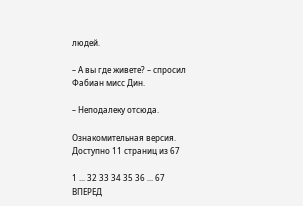людей.

– А вы где живете? – спросил Фабиан мисс Дин.

– Неподалеку отсюда.

Ознакомительная версия. Доступно 11 страниц из 67

1 ... 32 33 34 35 36 ... 67 ВПЕРЕД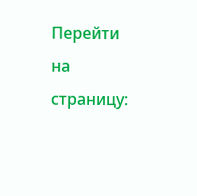Перейти на страницу: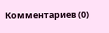Комментариев (0)